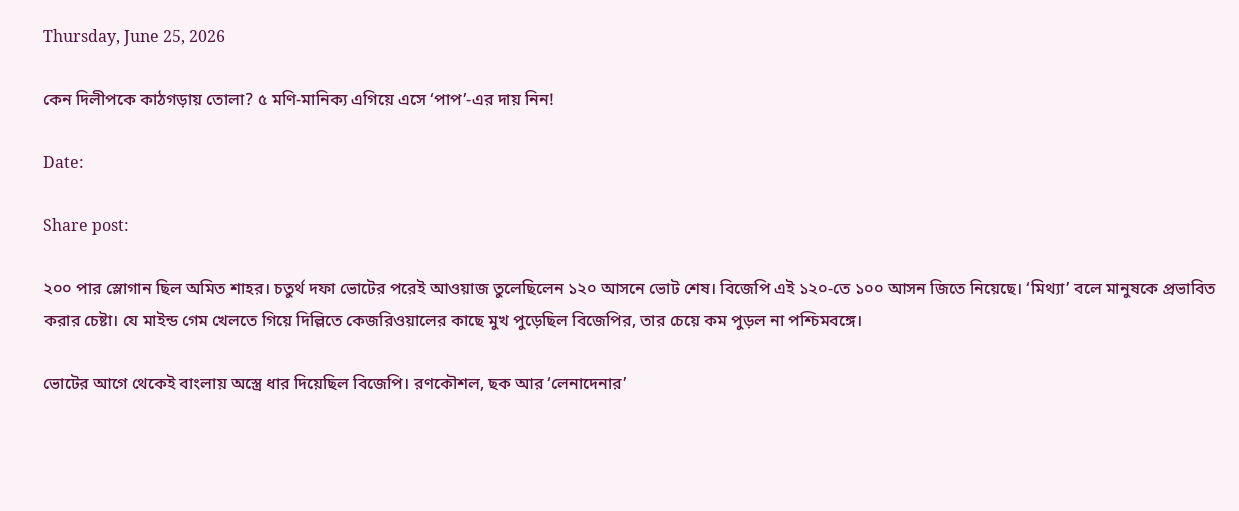Thursday, June 25, 2026

কেন দিলীপকে কাঠগড়ায় তোলা? ৫ মণি-মানিক্য এগিয়ে এসে ‘পাপ’-এর দায় নিন!

Date:

Share post:

২০০ পার স্লোগান ছিল অমিত শাহর। চতুর্থ দফা ভোটের পরেই আওয়াজ তুলেছিলেন ১২০ আসনে ভোট শেষ। বিজেপি এই ১২০-তে ১০০ আসন জিতে নিয়েছে। ‘মিথ্যা’ বলে মানুষকে প্রভাবিত করার চেষ্টা। যে মাইন্ড গেম খেলতে গিয়ে দিল্লিতে কেজরিওয়ালের কাছে মুখ পুড়েছিল বিজেপির, তার চেয়ে কম পুড়ল না পশ্চিমবঙ্গে।

ভোটের আগে থেকেই বাংলায় অস্ত্রে ধার দিয়েছিল বিজেপি। রণকৌশল, ছক আর ‘লেনাদেনার’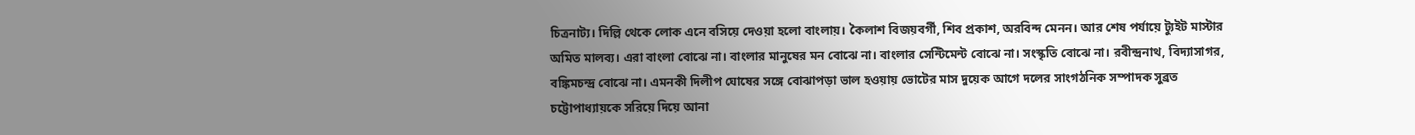চিত্রনাট্য। দিল্লি থেকে লোক এনে বসিয়ে দেওয়া হলো বাংলায়। কৈলাশ বিজয়বর্গী, শিব প্রকাশ, অরবিন্দ মেনন। আর শেষ পর্যায়ে ট্যুইট মাস্টার অমিত মালব্য। এরা বাংলা বোঝে না। বাংলার মানুষের মন বোঝে না। বাংলার সেন্টিমেন্ট বোঝে না। সংস্কৃতি বোঝে না। রবীন্দ্রনাথ, বিদ্যাসাগর, বঙ্কিমচন্দ্র বোঝে না। এমনকী দিলীপ ঘোষের সঙ্গে বোঝাপড়া ভাল হওয়ায় ভোটের মাস দুয়েক আগে দলের সাংগঠনিক সম্পাদক সুব্রত চট্টোপাধ্যায়কে সরিয়ে দিয়ে আনা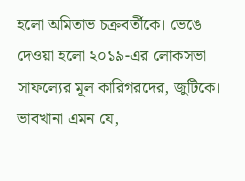হলো অমিতাভ চক্রবর্তীকে। ভেঙে দেওয়া হলো ২০১৯-এর লোকসভা সাফল্যের মূল কারিগরদের, জুটিকে। ভাবখানা এমন যে,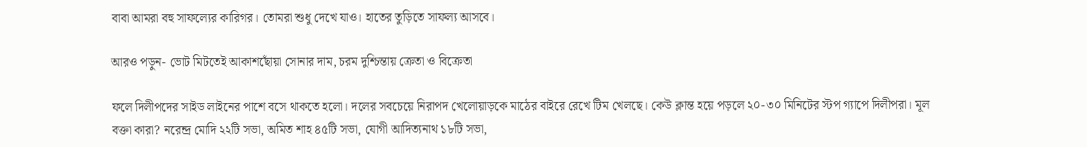বাবা আমরা বহু সাফল্যের কারিগর। তোমরা শুধু দেখে যাও। হাতের তুড়িতে সাফল্য আসবে।

আরও পড়ুন- ভোট মিটতেই আকাশছোঁয়া সোনার দাম, চরম দুশ্চিন্তায় ক্রেতা ও বিক্রেতা

ফলে দিলীপদের সাইড লাইনের পাশে বসে থাকতে হলো। দলের সবচেয়ে নিরাপদ খেলোয়াড়কে মাঠের বাইরে রেখে টিম খেলছে। কেউ ক্লান্ত হয়ে পড়লে ২০-৩০ মিনিটের স্টপ গ্যাপে দিলীপরা। মূল বক্তা কারা? নরেন্দ্র মোদি ২২টি সভা, অমিত শাহ ৪৫টি সভা, যোগী আদিত্যনাথ ১৮টি সভা,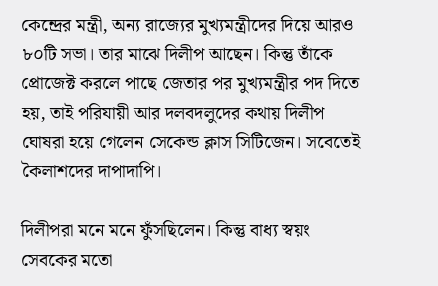কেন্দ্রের মন্ত্রী, অন্য রাজ্যের মুখ্যমন্ত্রীদের দিয়ে আরও ৮০টি সভা। তার মাঝে দিলীপ আছেন। কিন্তু তাঁকে প্রোজেক্ট করলে পাছে জেতার পর মুখ্যমন্ত্রীর পদ দিতে হয়, তাই পরিযায়ী আর দলবদলুদের কথায় দিলীপ ঘোষরা হয়ে গেলেন সেকেন্ড ক্লাস সিটিজেন। সবেতেই কৈলাশদের দাপাদাপি।

দিলীপরা মনে মনে ফুঁসছিলেন। কিন্তু বাধ্য স্বয়ং সেবকের মতো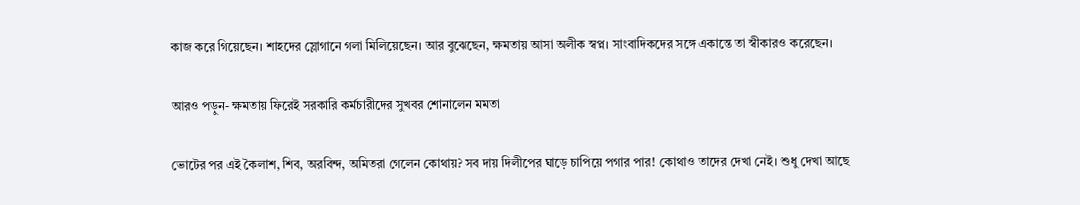কাজ করে গিয়েছেন। শাহদের স্লোগানে গলা মিলিয়েছেন। আর বুঝেছেন, ক্ষমতায় আসা অলীক স্বপ্ন। সাংবাদিকদের সঙ্গে একান্তে তা স্বীকারও করেছেন।

আরও পড়ুন- ক্ষমতায় ফিরেই সরকারি কর্মচারীদের সুখবর শোনালেন মমতা

ভোটের পর এই কৈলাশ, শিব, অরবিন্দ, অমিতরা গেলেন কোথায়? সব দায় দিলীপের ঘাড়ে চাপিয়ে পগার পার! কোথাও তাদের দেখা নেই। শুধু দেখা আছে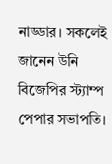নাড্ডার। সকলেই জানেন উনি বিজেপির স্ট্যাম্প পেপার সভাপতি।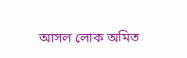আসল লোক অমিত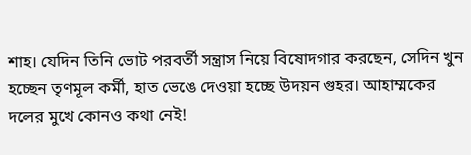শাহ। যেদিন তিনি ভোট পরবর্তী সন্ত্রাস নিয়ে বিষোদগার করছেন, সেদিন খুন হচ্ছেন তৃণমূল কর্মী, হাত ভেঙে দেওয়া হচ্ছে উদয়ন গুহর। আহাম্মকের দলের মুখে কোনও কথা নেই!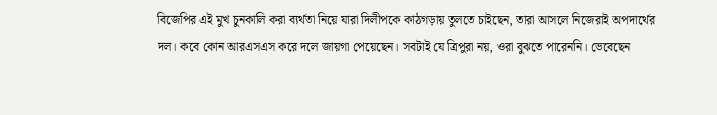বিজেপির এই মুখ চুনকালি করা ব্যর্থতা নিয়ে যারা দিলীপকে কাঠগড়ায় তুলতে চাইছেন, তারা আসলে নিজেরাই অপদার্থের দল। কবে কোন আরএসএস করে দলে জায়গা পেয়েছেন। সবটাই যে ত্রিপুরা নয়, ওরা বুঝতে পারেননি। ভেবেছেন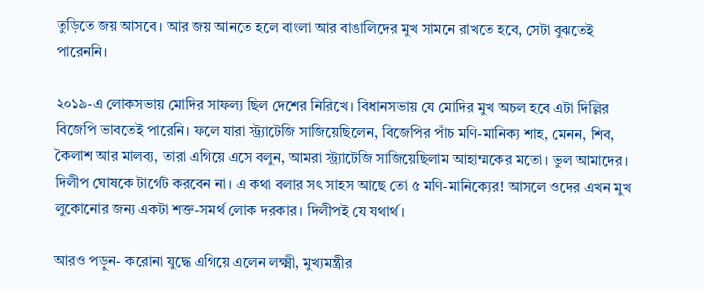তুড়িতে জয় আসবে। আর জয় আনতে হলে বাংলা আর বাঙালিদের মুখ সামনে রাখতে হবে, সেটা বুঝতেই পারেননি।

২০১৯-এ লোকসভায় মোদির সাফল্য ছিল দেশের নিরিখে। বিধানসভায় যে মোদির মুখ অচল হবে এটা দিল্লির বিজেপি ভাবতেই পারেনি। ফলে যারা স্ট্র‍্যাটেজি সাজিয়েছিলেন, বিজেপির পাঁচ মণি-মানিক্য শাহ, মেনন, শিব, কৈলাশ আর মালব্য, তারা এগিয়ে এসে বলুন, আমরা স্ট্র‍্যাটেজি সাজিয়েছিলাম আহাম্মকের মতো। ভুল আমাদের। দিলীপ ঘোষকে টার্গেট করবেন না। এ কথা বলার সৎ সাহস আছে তো ৫ মণি-মানিক্যের! আসলে ওদের এখন মুখ লুকোনোর জন্য একটা শক্ত-সমর্থ লোক দরকার। দিলীপই যে যথার্থ।

আরও পড়ুন- করোনা যুদ্ধে এগিয়ে এলেন লক্ষ্মী, মুখ্যমন্ত্রীর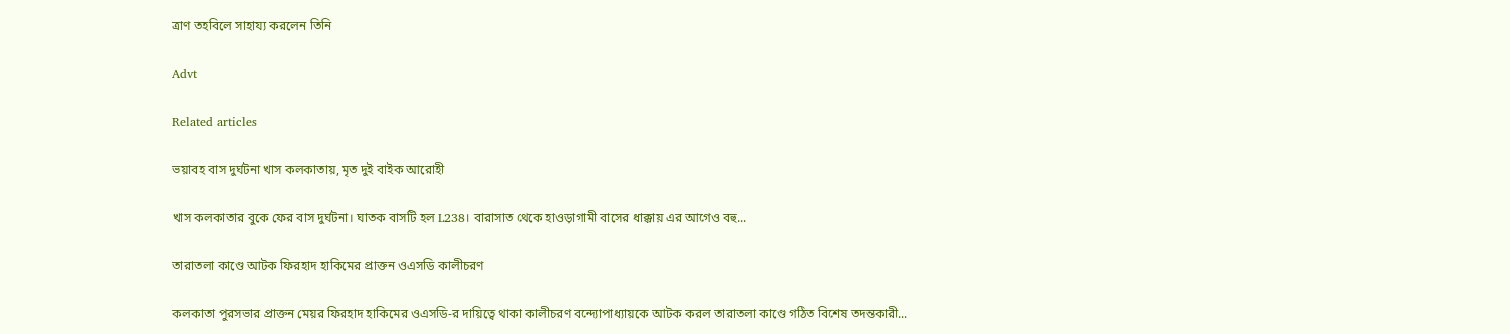ত্রাণ তহবিলে সাহায্য করলেন তিনি

Advt

Related articles

ভয়াবহ বাস দুর্ঘটনা খাস কলকাতায়, মৃত দুই বাইক আরোহী

খাস কলকাতার বুকে ফের বাস দুর্ঘটনা। ঘাতক বাসটি হল L238। বারাসাত থেকে হাওড়াগামী বাসের ধাক্কায় এর আগেও বহু...

তারাতলা কাণ্ডে আটক ফিরহাদ হাকিমের প্রাক্তন ওএসডি কালীচরণ

কলকাতা পুরসভার প্রাক্তন মেয়র ফিরহাদ হাকিমের ওএসডি-র দায়িত্বে থাকা কালীচরণ বন্দ্যোপাধ্যায়কে আটক করল তারাতলা কাণ্ডে গঠিত বিশেষ তদন্তকারী...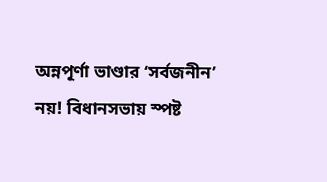অন্নপূর্ণা ভাণ্ডার ‘সর্বজনীন’ নয়! বিধানসভায় স্পষ্ট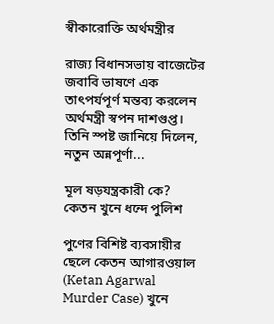স্বীকারোক্তি অর্থমন্ত্রীর

রাজ্য বিধানসভায় বাজেটের জবাবি ভাষণে এক তাৎপর্যপূর্ণ মন্তব্য করলেন অর্থমন্ত্রী স্বপন দাশগুপ্ত। তিনি স্পষ্ট জানিয়ে দিলেন, নতুন অন্নপূর্ণা...

মূল ষড়যন্ত্রকারী কে? কেতন খুনে ধন্দে পুলিশ

পুণের বিশিষ্ট ব্যবসায়ীর ছেলে কেতন আগারওয়াল (Ketan Agarwal Murder Case) খুনে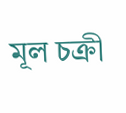মূল চক্রী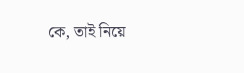কে, তাই নিয়ে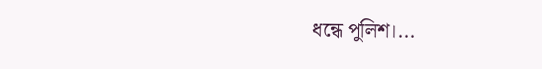ধন্ধে পুলিশ।...